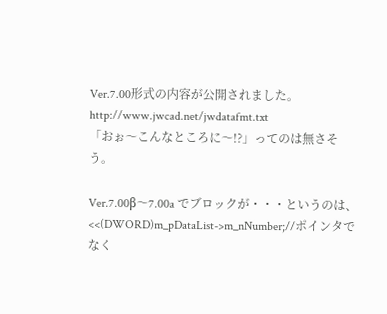Ver.7.00形式の内容が公開されました。
http://www.jwcad.net/jwdatafmt.txt
「おぉ〜こんなところに〜!?」ってのは無さそう。

Ver.7.00β〜7.00a でブロックが・・・というのは、
<<(DWORD)m_pDataList->m_nNumber;//ポインタでなく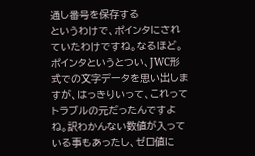通し番号を保存する
というわけで、ポインタにされていたわけですね。なるほど。
ポインタというとつい、JWC形式での文字データを思い出しますが、はっきりいって、これってトラブルの元だったんですよね。訳わかんない数値が入っている事もあったし、ゼロ値に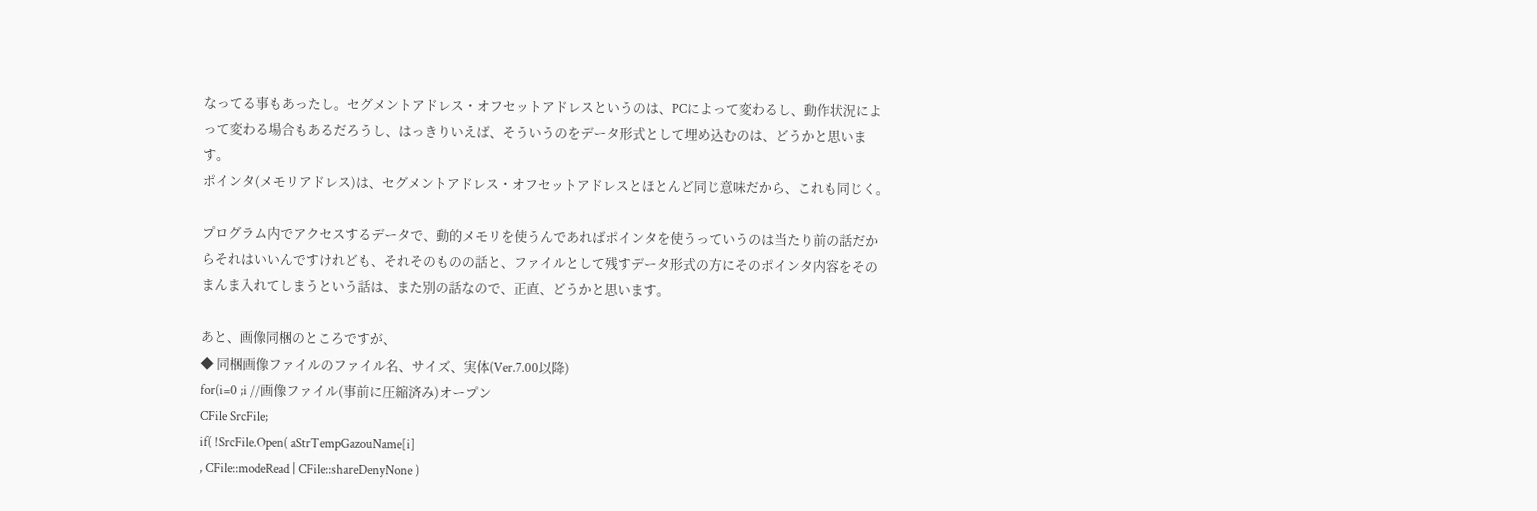なってる事もあったし。セグメントアドレス・オフセットアドレスというのは、PCによって変わるし、動作状況によって変わる場合もあるだろうし、はっきりいえば、そういうのをデータ形式として埋め込むのは、どうかと思います。
ポインタ(メモリアドレス)は、セグメントアドレス・オフセットアドレスとほとんど同じ意味だから、これも同じく。

プログラム内でアクセスするデータで、動的メモリを使うんであればポインタを使うっていうのは当たり前の話だからそれはいいんですけれども、それそのものの話と、ファイルとして残すデータ形式の方にそのポインタ内容をそのまんま入れてしまうという話は、また別の話なので、正直、どうかと思います。

あと、画像同梱のところですが、
◆ 同梱画像ファイルのファイル名、サイズ、実体(Ver.7.00以降)
for(i=0 ;i //画像ファイル(事前に圧縮済み)オープン
CFile SrcFile;
if( !SrcFile.Open( aStrTempGazouName[i]
, CFile::modeRead | CFile::shareDenyNone )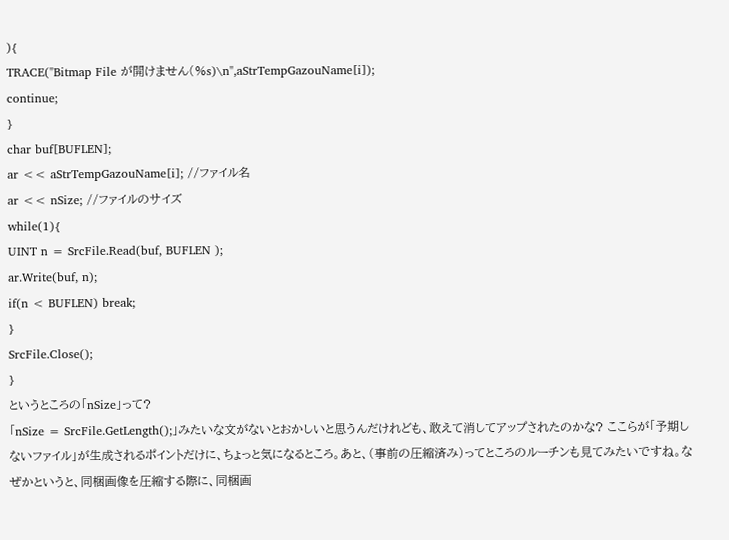){
TRACE("Bitmap File が開けません(%s)\n",aStrTempGazouName[i]);
continue;
}
char buf[BUFLEN];
ar << aStrTempGazouName[i]; //ファイル名
ar << nSize; //ファイルのサイズ
while(1){
UINT n = SrcFile.Read(buf, BUFLEN );
ar.Write(buf, n);
if(n < BUFLEN) break;
}
SrcFile.Close();
}
というところの「nSize」って?
「nSize = SrcFile.GetLength();」みたいな文がないとおかしいと思うんだけれども、敢えて消してアップされたのかな? ここらが「予期しないファイル」が生成されるポイントだけに、ちょっと気になるところ。あと、(事前の圧縮済み)ってところのルーチンも見てみたいですね。なぜかというと、同梱画像を圧縮する際に、同梱画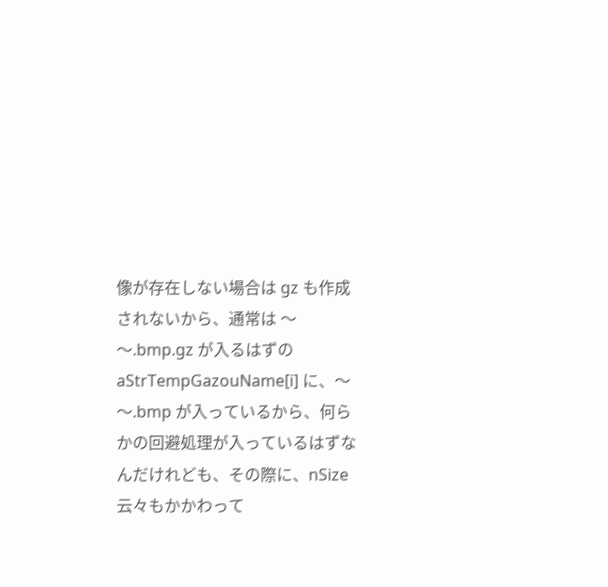像が存在しない場合は gz も作成されないから、通常は 〜〜.bmp.gz が入るはずの aStrTempGazouName[i] に、〜〜.bmp が入っているから、何らかの回避処理が入っているはずなんだけれども、その際に、nSize 云々もかかわって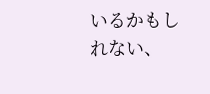いるかもしれない、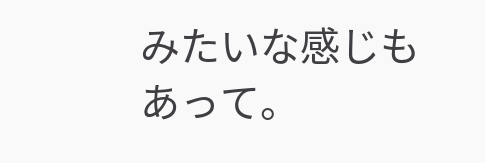みたいな感じもあって。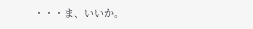・・・ま、いいか。